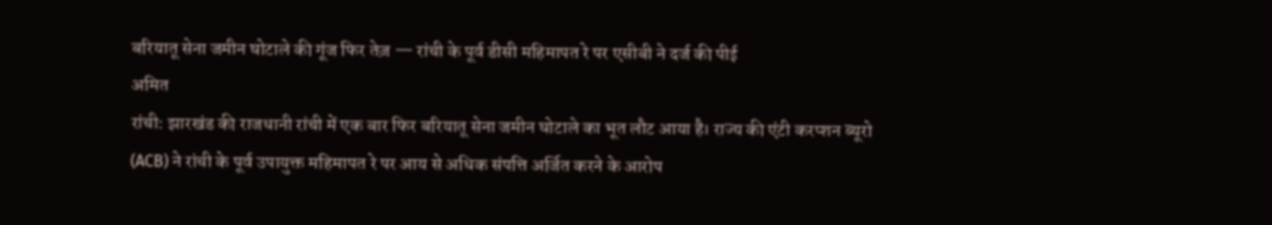बरियातू सेना जमीन घोटाले की गूंज फिर तेज़ — रांची के पूर्व डीसी महिमापत रे पर एसीबी ने दर्ज की पीई
अमित
रांची: झारखंड की राजधानी रांची में एक बार फिर बरियातू सेना जमीन घोटाले का भूत लौट आया है। राज्य की एंटी करप्शन ब्यूरो (ACB) ने रांची के पूर्व उपायुक्त महिमापत रे पर आय से अधिक संपत्ति अर्जित करने के आरोप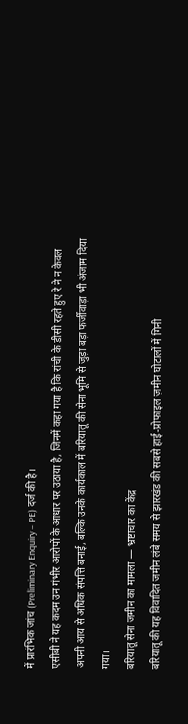में प्रारंभिक जांच (Preliminary Enquiry – PE) दर्ज की है।
एसीबी ने यह कदम उन गंभीर आरोपों के आधार पर उठाया है, जिनमें कहा गया है कि रांची के डीसी रहते हुए रे ने न केवल अपनी आय से अधिक संपत्ति बनाई, बल्कि उनके कार्यकाल में बरियातू की सेना भूमि से जुड़ा बड़ा फर्जीवाड़ा भी अंजाम दिया गया।
बरियातू सेना जमीन का मामला — भ्रष्टाचार का केंद्र
बरियातू की यह विवादित जमीन लंबे समय से झारखंड की सबसे हाई-प्रोफाइल ज़मीन घोटालों में गिनी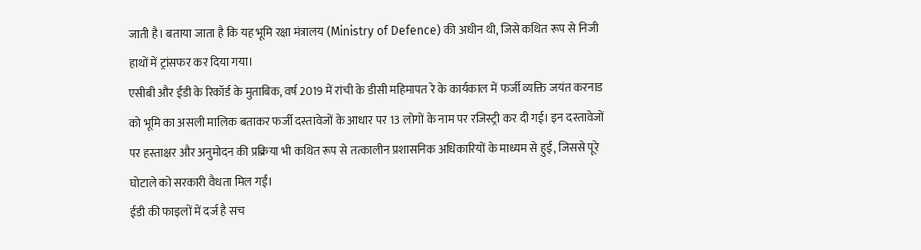जाती है। बताया जाता है कि यह भूमि रक्षा मंत्रालय (Ministry of Defence) की अधीन थी, जिसे कथित रूप से निजी हाथों में ट्रांसफर कर दिया गया।
एसीबी और ईडी के रिकॉर्ड के मुताबिक, वर्ष 2019 में रांची के डीसी महिमापत रे के कार्यकाल में फर्जी व्यक्ति जयंत करनाड को भूमि का असली मालिक बताकर फर्जी दस्तावेजों के आधार पर 13 लोगों के नाम पर रजिस्ट्री कर दी गई। इन दस्तावेजों पर हस्ताक्षर और अनुमोदन की प्रक्रिया भी कथित रूप से तत्कालीन प्रशासनिक अधिकारियों के माध्यम से हुई, जिससे पूरे घोटाले को सरकारी वैधता मिल गई।
ईडी की फाइलों में दर्ज है सच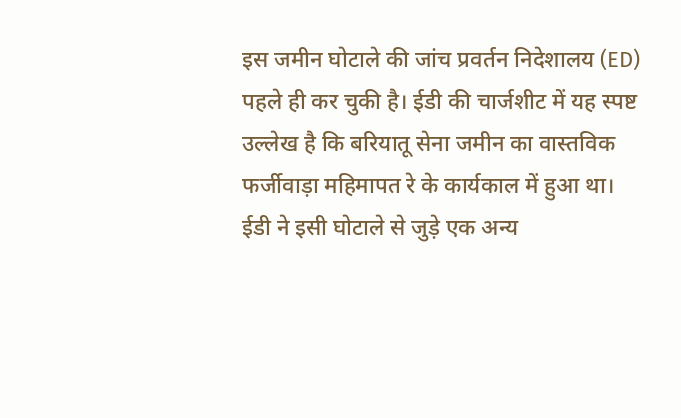इस जमीन घोटाले की जांच प्रवर्तन निदेशालय (ED) पहले ही कर चुकी है। ईडी की चार्जशीट में यह स्पष्ट उल्लेख है कि बरियातू सेना जमीन का वास्तविक फर्जीवाड़ा महिमापत रे के कार्यकाल में हुआ था।
ईडी ने इसी घोटाले से जुड़े एक अन्य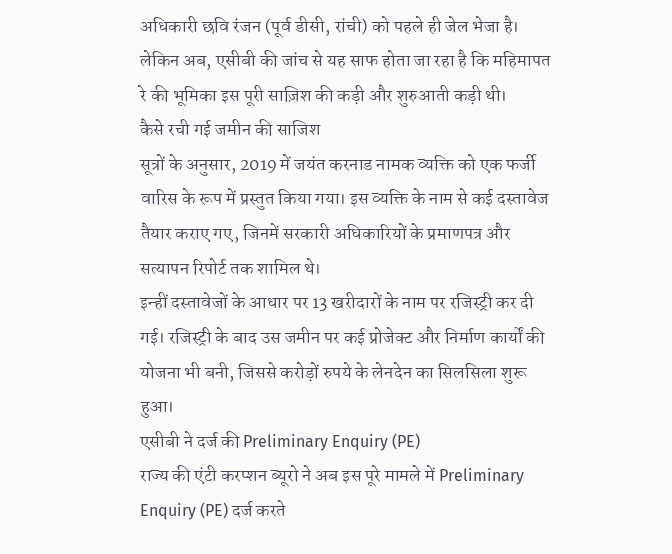अधिकारी छवि रंजन (पूर्व डीसी, रांची) को पहले ही जेल भेजा है। लेकिन अब, एसीबी की जांच से यह साफ होता जा रहा है कि महिमापत रे की भूमिका इस पूरी साज़िश की कड़ी और शुरुआती कड़ी थी।
कैसे रची गई जमीन की साजिश
सूत्रों के अनुसार, 2019 में जयंत करनाड नामक व्यक्ति को एक फर्जी वारिस के रूप में प्रस्तुत किया गया। इस व्यक्ति के नाम से कई दस्तावेज तैयार कराए गए, जिनमें सरकारी अधिकारियों के प्रमाणपत्र और सत्यापन रिपोर्ट तक शामिल थे।
इन्हीं दस्तावेजों के आधार पर 13 खरीदारों के नाम पर रजिस्ट्री कर दी गई। रजिस्ट्री के बाद उस जमीन पर कई प्रोजेक्ट और निर्माण कार्यों की योजना भी बनी, जिससे करोड़ों रुपये के लेनदेन का सिलसिला शुरू हुआ।
एसीबी ने दर्ज की Preliminary Enquiry (PE)
राज्य की एंटी करप्शन ब्यूरो ने अब इस पूरे मामले में Preliminary Enquiry (PE) दर्ज करते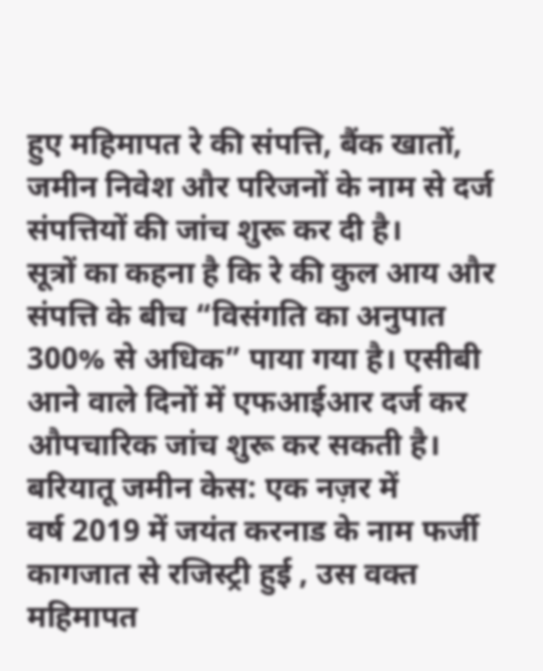हुए महिमापत रे की संपत्ति, बैंक खातों, जमीन निवेश और परिजनों के नाम से दर्ज संपत्तियों की जांच शुरू कर दी है।
सूत्रों का कहना है कि रे की कुल आय और संपत्ति के बीच “विसंगति का अनुपात 300% से अधिक” पाया गया है। एसीबी आने वाले दिनों में एफआईआर दर्ज कर औपचारिक जांच शुरू कर सकती है।
बरियातू जमीन केस: एक नज़र में
वर्ष 2019 में जयंत करनाड के नाम फर्जी कागजात से रजिस्ट्री हुई , उस वक्त महिमापत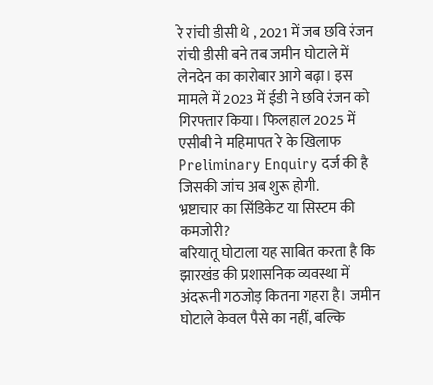रे रांची डीसी थे , 2021 में जब छवि रंजन रांची डीसी बने तब जमीन घोटाले में लेनदेन का कारोबार आगे बढ़ा। इस मामले में 2023 में ईडी ने छवि रंजन को गिरफ्तार किया। फिलहाल 2025 में एसीबी ने महिमापत रे के खिलाफ Preliminary Enquiry दर्ज की है जिसकी जांच अब शुरू होगी.
भ्रष्टाचार का सिंडिकेट या सिस्टम की कमजोरी?
बरियातू घोटाला यह साबित करता है कि झारखंड की प्रशासनिक व्यवस्था में अंदरूनी गठजोड़ कितना गहरा है। जमीन घोटाले केवल पैसे का नहीं, बल्कि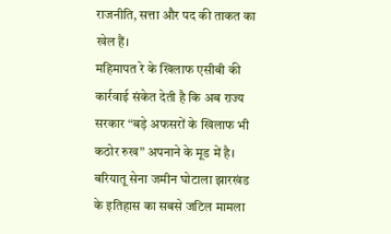राजनीति, सत्ता और पद की ताकत का खेल हैं।
महिमापत रे के खिलाफ एसीबी की कार्रवाई संकेत देती है कि अब राज्य सरकार “बड़े अफसरों के खिलाफ भी कठोर रुख” अपनाने के मूड में है।
बरियातू सेना जमीन घोटाला झारखंड के इतिहास का सबसे जटिल मामला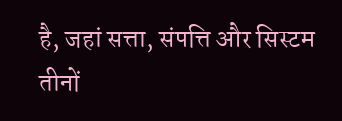है, जहां सत्ता, संपत्ति और सिस्टम तीनों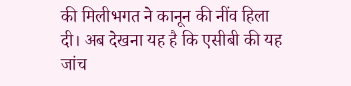की मिलीभगत ने कानून की नींव हिला दी। अब देखना यह है कि एसीबी की यह जांच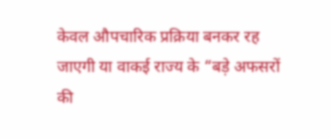केवल औपचारिक प्रक्रिया बनकर रह जाएगी या वाकई राज्य के “बड़े अफसरों की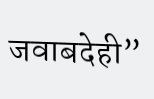जवाबदेही”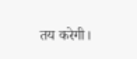तय करेगी।